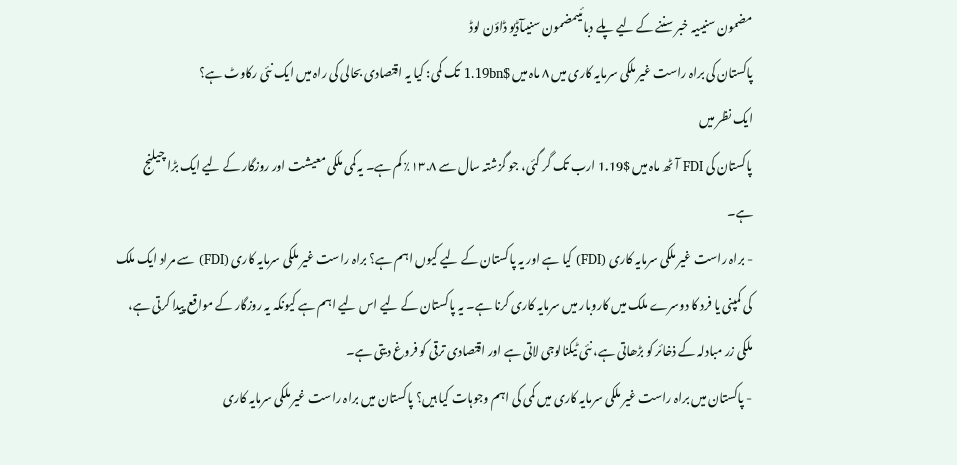مضمون سنیںیہ خبر سننے کے لیے پلے دبائیںمضمون سنیںآڈیو ڈاؤن لوڈ
پاکستان کی براہ راست غیر ملکی سرمایہ کاری میں ۸ ماہ میں $1.19bn تک کمی: کیا یہ اقتصادی بحالی کی راہ میں ایک نئی رکاوٹ ہے؟
ایک نظر میں
پاکستان کی FDI آٹھ ماہ میں $1.19 ارب تک گر گئی، جو گزشتہ سال سے ۱۳.۸٪ کم ہے۔ یہ کمی ملکی معیشت اور روزگار کے لیے ایک بڑا چیلنج ہے۔
- براہ راست غیر ملکی سرمایہ کاری (FDI) کیا ہے اور یہ پاکستان کے لیے کیوں اہم ہے؟ براہ راست غیر ملکی سرمایہ کاری (FDI) سے مراد ایک ملک کی کمپنی یا فرد کا دوسرے ملک میں کاروبار میں سرمایہ کاری کرنا ہے۔ یہ پاکستان کے لیے اس لیے اہم ہے کیونکہ یہ روزگار کے مواقع پیدا کرتی ہے، ملکی زر مبادلہ کے ذخائر کو بڑھاتی ہے، نئی ٹیکنالوجی لاتی ہے اور اقتصادی ترقی کو فروغ دیتی ہے۔
- پاکستان میں براہ راست غیر ملکی سرمایہ کاری میں کمی کی اہم وجوہات کیا ہیں؟ پاکستان میں براہ راست غیر ملکی سرمایہ کاری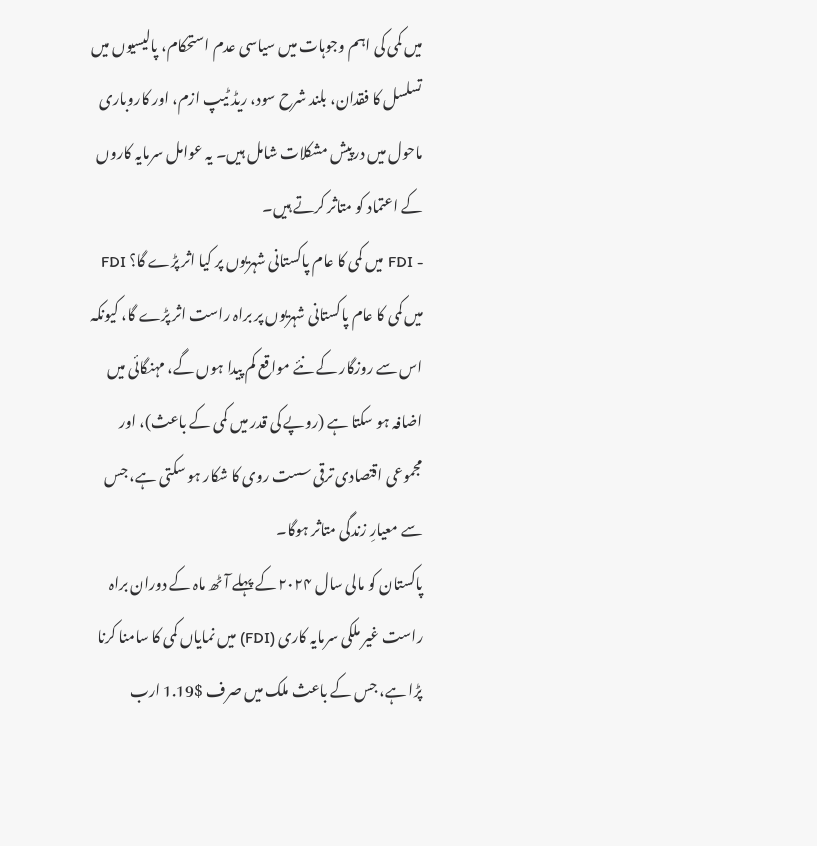میں کمی کی اہم وجوہات میں سیاسی عدم استحکام، پالیسیوں میں تسلسل کا فقدان، بلند شرح سود، ریڈ ٹیپ ازم، اور کاروباری ماحول میں درپیش مشکلات شامل ہیں۔ یہ عوامل سرمایہ کاروں کے اعتماد کو متاثر کرتے ہیں۔
- FDI میں کمی کا عام پاکستانی شہریوں پر کیا اثر پڑے گا؟ FDI میں کمی کا عام پاکستانی شہریوں پر براہ راست اثر پڑے گا، کیونکہ اس سے روزگار کے نئے مواقع کم پیدا ہوں گے، مہنگائی میں اضافہ ہو سکتا ہے (روپے کی قدر میں کمی کے باعث)، اور مجموعی اقتصادی ترقی سست روی کا شکار ہو سکتی ہے، جس سے معیارِ زندگی متاثر ہوگا۔
پاکستان کو مالی سال ۲۰۲۴ کے پہلے آٹھ ماہ کے دوران براہ راست غیر ملکی سرمایہ کاری (FDI) میں نمایاں کمی کا سامنا کرنا پڑا ہے، جس کے باعث ملک میں صرف $1.19 ارب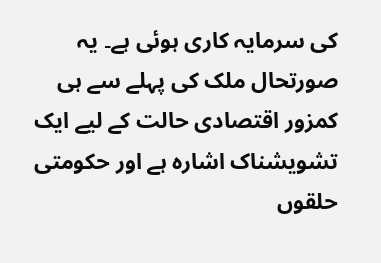کی سرمایہ کاری ہوئی ہے۔ یہ صورتحال ملک کی پہلے سے ہی کمزور اقتصادی حالت کے لیے ایک تشویشناک اشارہ ہے اور حکومتی حلقوں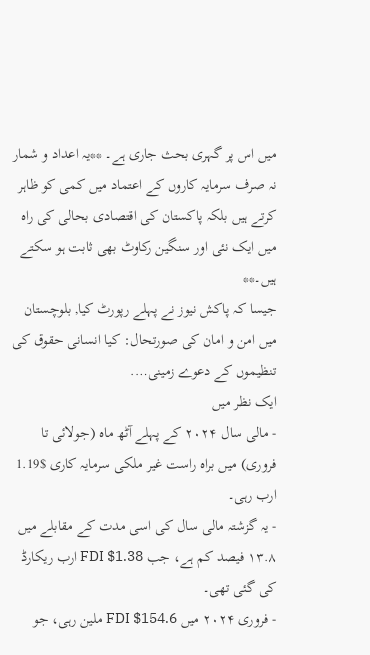میں اس پر گہری بحث جاری ہے۔ **یہ اعداد و شمار نہ صرف سرمایہ کاروں کے اعتماد میں کمی کو ظاہر کرتے ہیں بلکہ پاکستان کی اقتصادی بحالی کی راہ میں ایک نئی اور سنگین رکاوٹ بھی ثابت ہو سکتے ہیں۔**
جیسا کہ پاکش نیوز نے پہلے رپورٹ کیا, بلوچستان میں امن و امان کی صورتحال: کیا انسانی حقوق کی تنظیموں کے دعوے زمینی….
ایک نظر میں
- مالی سال ۲۰۲۴ کے پہلے آٹھ ماہ (جولائی تا فروری) میں براہ راست غیر ملکی سرمایہ کاری $1.19 ارب رہی۔
- یہ گزشتہ مالی سال کی اسی مدت کے مقابلے میں ۱۳.۸ فیصد کم ہے، جب FDI $1.38 ارب ریکارڈ کی گئی تھی۔
- فروری ۲۰۲۴ میں FDI $154.6 ملین رہی، جو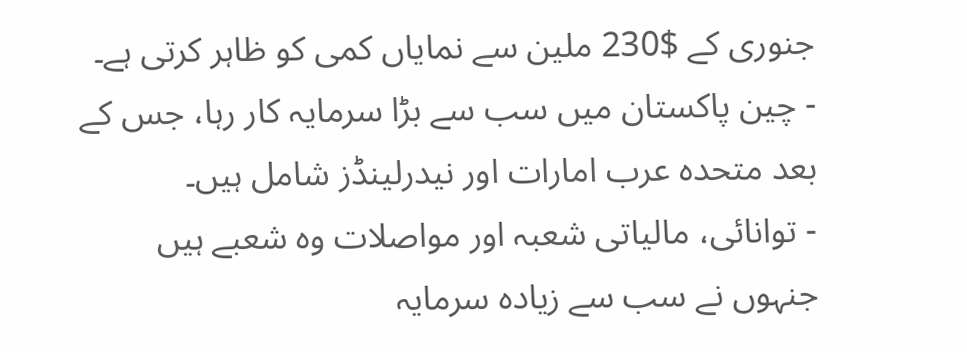جنوری کے $230 ملین سے نمایاں کمی کو ظاہر کرتی ہے۔
- چین پاکستان میں سب سے بڑا سرمایہ کار رہا، جس کے بعد متحدہ عرب امارات اور نیدرلینڈز شامل ہیں۔
- توانائی، مالیاتی شعبہ اور مواصلات وہ شعبے ہیں جنہوں نے سب سے زیادہ سرمایہ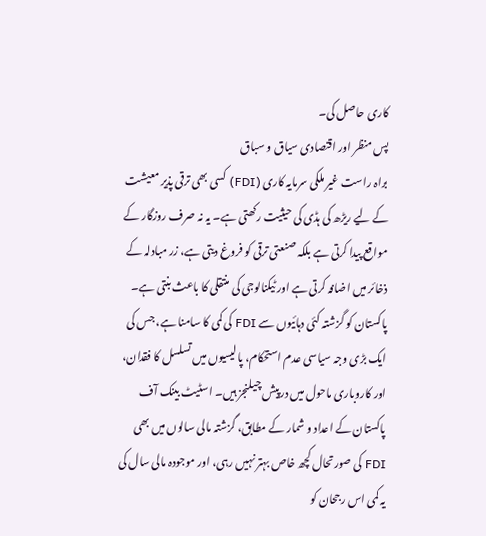کاری حاصل کی۔
پس منظر اور اقتصادی سیاق و سباق
براہ راست غیر ملکی سرمایہ کاری (FDI) کسی بھی ترقی پذیر معیشت کے لیے ریڑھ کی ہڈی کی حیثیت رکھتی ہے۔ یہ نہ صرف روزگار کے مواقع پیدا کرتی ہے بلکہ صنعتی ترقی کو فروغ دیتی ہے، زر مبادلہ کے ذخائر میں اضافہ کرتی ہے اور ٹیکنالوجی کی منتقلی کا باعث بنتی ہے۔ پاکستان کو گزشتہ کئی دہائیوں سے FDI کی کمی کا سامنا ہے، جس کی ایک بڑی وجہ سیاسی عدم استحکام، پالیسیوں میں تسلسل کا فقدان، اور کاروباری ماحول میں درپیش چیلنجز ہیں۔ اسٹیٹ بینک آف پاکستان کے اعداد و شمار کے مطابق، گزشتہ مالی سالوں میں بھی FDI کی صورتحال کچھ خاص بہتر نہیں رہی، اور موجودہ مالی سال کی یہ کمی اس رجحان کو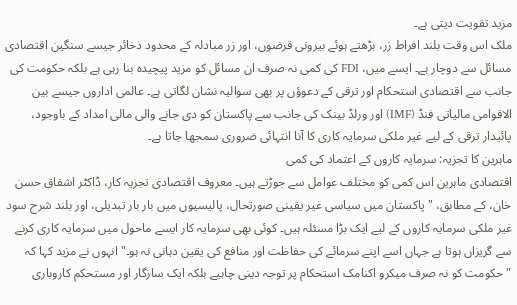مزید تقویت دیتی ہے۔
ملک اس وقت بلند افراط زر، بڑھتے ہوئے بیرونی قرضوں، اور زر مبادلہ کے محدود ذخائر جیسے سنگین اقتصادی مسائل سے دوچار ہے۔ ایسے میں، FDI کی کمی نہ صرف ان مسائل کو مزید پیچیدہ بنا رہی ہے بلکہ حکومت کی جانب سے اقتصادی استحکام اور ترقی کے دعوؤں پر بھی سوالیہ نشان لگاتی ہے۔ عالمی اداروں جیسے بین الاقوامی مالیاتی فنڈ (IMF) اور ورلڈ بینک کی جانب سے پاکستان کو دی جانے والی مالی امداد کے باوجود، پائیدار ترقی کے لیے غیر ملکی سرمایہ کاری کا آنا انتہائی ضروری سمجھا جاتا ہے۔
ماہرین کا تجزیہ: سرمایہ کاروں کے اعتماد کی کمی
اقتصادی ماہرین اس کمی کو مختلف عوامل سے جوڑتے ہیں۔ معروف اقتصادی تجزیہ کار، ڈاکٹر اشفاق حسن خان، کے مطابق، "پاکستان میں سیاسی غیر یقینی صورتحال، پالیسیوں میں بار بار تبدیلی، اور بلند شرح سود غیر ملکی سرمایہ کاروں کے لیے ایک بڑا مسئلہ ہیں۔ کوئی بھی سرمایہ کار ایسے ماحول میں سرمایہ کاری کرنے سے گریزاں ہوتا ہے جہاں اسے اپنے سرمائے کی حفاظت اور منافع کی یقین دہانی نہ ہو۔" انہوں نے مزید کہا کہ "حکومت کو نہ صرف میکرو اکنامک استحکام پر توجہ دینی چاہیے بلکہ ایک سازگار اور مستحکم کاروباری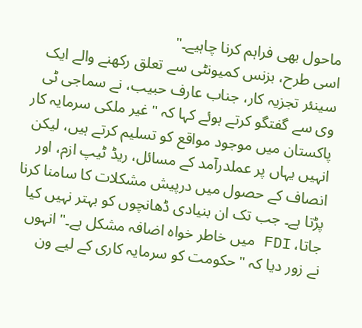ماحول بھی فراہم کرنا چاہیے۔"
اسی طرح، بزنس کمیونٹی سے تعلق رکھنے والے ایک سینئر تجزیہ کار، جناب عارف حبیب، نے سماجی ٹی وی سے گفتگو کرتے ہوئے کہا کہ "غیر ملکی سرمایہ کار پاکستان میں موجود مواقع کو تسلیم کرتے ہیں، لیکن انہیں یہاں پر عملدرآمد کے مسائل، ریڈ ٹیپ ازم، اور انصاف کے حصول میں درپیش مشکلات کا سامنا کرنا پڑتا ہے۔ جب تک ان بنیادی ڈھانچوں کو بہتر نہیں کیا جاتا، FDI میں خاطر خواہ اضافہ مشکل ہے۔" انہوں نے زور دیا کہ "حکومت کو سرمایہ کاری کے لیے ون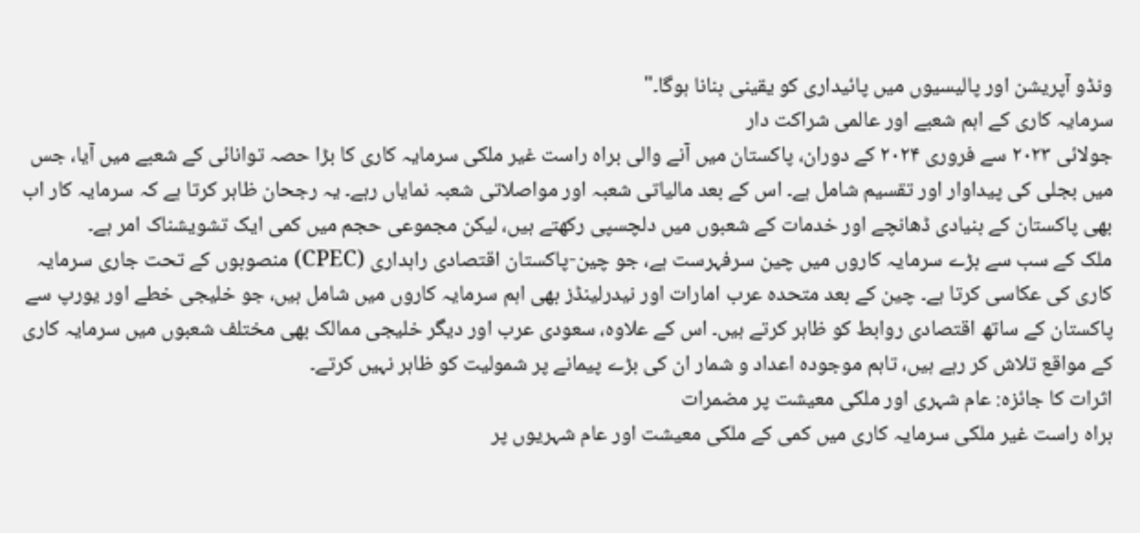ونڈو آپریشن اور پالیسیوں میں پائیداری کو یقینی بنانا ہوگا۔"
سرمایہ کاری کے اہم شعبے اور عالمی شراکت دار
جولائی ۲۰۲۳ سے فروری ۲۰۲۴ کے دوران، پاکستان میں آنے والی براہ راست غیر ملکی سرمایہ کاری کا بڑا حصہ توانائی کے شعبے میں آیا، جس میں بجلی کی پیداوار اور تقسیم شامل ہے۔ اس کے بعد مالیاتی شعبہ اور مواصلاتی شعبہ نمایاں رہے۔ یہ رجحان ظاہر کرتا ہے کہ سرمایہ کار اب بھی پاکستان کے بنیادی ڈھانچے اور خدمات کے شعبوں میں دلچسپی رکھتے ہیں، لیکن مجموعی حجم میں کمی ایک تشویشناک امر ہے۔
ملک کے سب سے بڑے سرمایہ کاروں میں چین سرفہرست ہے، جو چین-پاکستان اقتصادی راہداری (CPEC) منصوبوں کے تحت جاری سرمایہ کاری کی عکاسی کرتا ہے۔ چین کے بعد متحدہ عرب امارات اور نیدرلینڈز بھی اہم سرمایہ کاروں میں شامل ہیں، جو خلیجی خطے اور یورپ سے پاکستان کے ساتھ اقتصادی روابط کو ظاہر کرتے ہیں۔ اس کے علاوہ، سعودی عرب اور دیگر خلیجی ممالک بھی مختلف شعبوں میں سرمایہ کاری کے مواقع تلاش کر رہے ہیں، تاہم موجودہ اعداد و شمار ان کی بڑے پیمانے پر شمولیت کو ظاہر نہیں کرتے۔
اثرات کا جائزہ: عام شہری اور ملکی معیشت پر مضمرات
براہ راست غیر ملکی سرمایہ کاری میں کمی کے ملکی معیشت اور عام شہریوں پر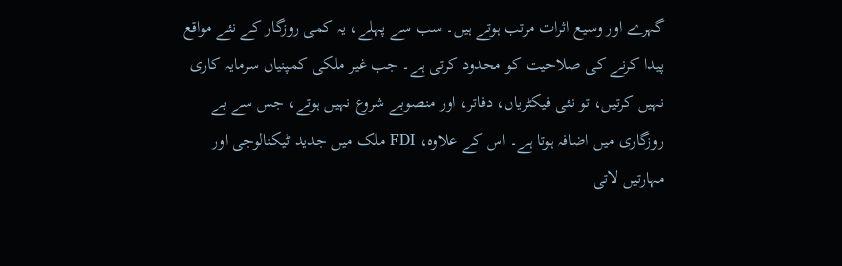گہرے اور وسیع اثرات مرتب ہوتے ہیں۔ سب سے پہلے، یہ کمی روزگار کے نئے مواقع پیدا کرنے کی صلاحیت کو محدود کرتی ہے۔ جب غیر ملکی کمپنیاں سرمایہ کاری نہیں کرتیں، تو نئی فیکٹریاں، دفاتر، اور منصوبے شروع نہیں ہوتے، جس سے بے روزگاری میں اضافہ ہوتا ہے۔ اس کے علاوہ، FDI ملک میں جدید ٹیکنالوجی اور مہارتیں لاتی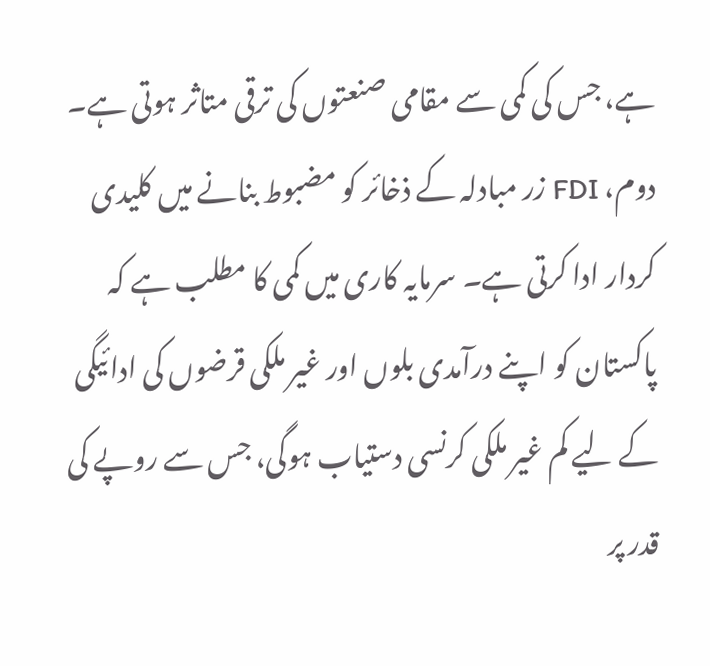ہے، جس کی کمی سے مقامی صنعتوں کی ترقی متاثر ہوتی ہے۔
دوم، FDI زر مبادلہ کے ذخائر کو مضبوط بنانے میں کلیدی کردار ادا کرتی ہے۔ سرمایہ کاری میں کمی کا مطلب ہے کہ پاکستان کو اپنے درآمدی بلوں اور غیر ملکی قرضوں کی ادائیگی کے لیے کم غیر ملکی کرنسی دستیاب ہوگی، جس سے روپے کی قدر پر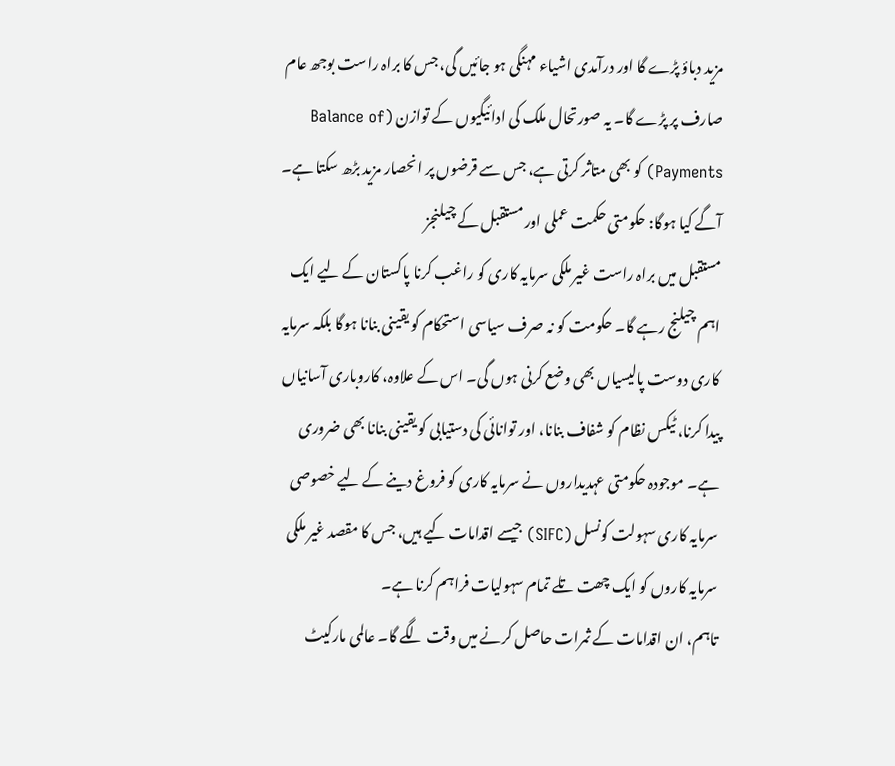مزید دباؤ پڑے گا اور درآمدی اشیاء مہنگی ہو جائیں گی، جس کا براہ راست بوجھ عام صارف پر پڑے گا۔ یہ صورتحال ملک کی ادائیگیوں کے توازن (Balance of Payments) کو بھی متاثر کرتی ہے، جس سے قرضوں پر انحصار مزید بڑھ سکتا ہے۔
آگے کیا ہوگا: حکومتی حکمت عملی اور مستقبل کے چیلنجز
مستقبل میں براہ راست غیر ملکی سرمایہ کاری کو راغب کرنا پاکستان کے لیے ایک اہم چیلنج رہے گا۔ حکومت کو نہ صرف سیاسی استحکام کو یقینی بنانا ہوگا بلکہ سرمایہ کاری دوست پالیسیاں بھی وضع کرنی ہوں گی۔ اس کے علاوہ، کاروباری آسانیاں پیدا کرنا، ٹیکس نظام کو شفاف بنانا، اور توانائی کی دستیابی کو یقینی بنانا بھی ضروری ہے۔ موجودہ حکومتی عہدیداروں نے سرمایہ کاری کو فروغ دینے کے لیے خصوصی سرمایہ کاری سہولت کونسل (SIFC) جیسے اقدامات کیے ہیں، جس کا مقصد غیر ملکی سرمایہ کاروں کو ایک چھت تلے تمام سہولیات فراہم کرنا ہے۔
تاہم، ان اقدامات کے ثمرات حاصل کرنے میں وقت لگے گا۔ عالمی مارکیٹ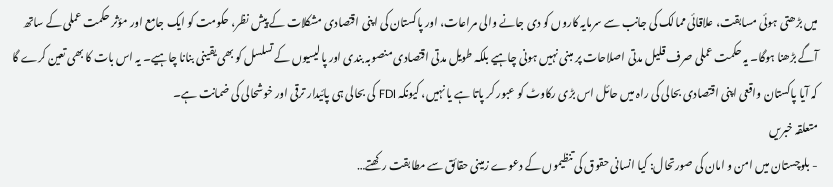میں بڑھتی ہوئی مسابقت، علاقائی ممالک کی جانب سے سرمایہ کاروں کو دی جانے والی مراعات، اور پاکستان کی اپنی اقتصادی مشکلات کے پیش نظر، حکومت کو ایک جامع اور مؤثر حکمت عملی کے ساتھ آگے بڑھنا ہوگا۔ یہ حکمت عملی صرف قلیل مدتی اصلاحات پر مبنی نہیں ہونی چاہیے بلکہ طویل مدتی اقتصادی منصوبہ بندی اور پالیسیوں کے تسلسل کو بھی یقینی بنانا چاہیے۔ یہ اس بات کا بھی تعین کرے گا کہ آیا پاکستان واقعی اپنی اقتصادی بحالی کی راہ میں حائل اس بڑی رکاوٹ کو عبور کر پاتا ہے یا نہیں، کیونکہ FDI کی بحالی ہی پائیدار ترقی اور خوشحالی کی ضمانت ہے۔
متعلقہ خبریں
- بلوچستان میں امن و امان کی صورتحال: کیا انسانی حقوق کی تنظیموں کے دعوے زمینی حقائق سے مطابقت رکھتے…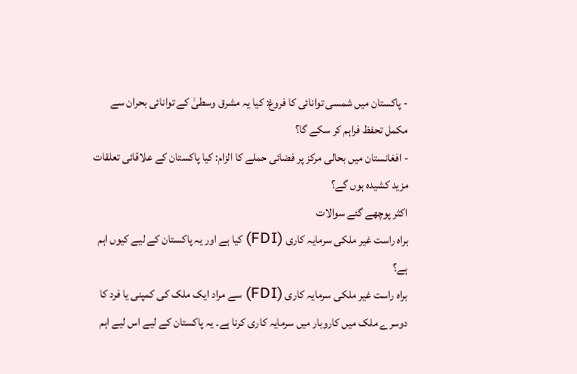- پاکستان میں شمسی توانائی کا فروغ: کیا یہ مشرق وسطیٰ کے توانائی بحران سے مکمل تحفظ فراہم کر سکے گا؟
- افغانستان میں بحالی مرکز پر فضائی حملے کا الزام: کیا پاکستان کے علاقائی تعلقات مزید کشیدہ ہوں گے؟
اکثر پوچھے گئے سوالات
براہ راست غیر ملکی سرمایہ کاری (FDI) کیا ہے اور یہ پاکستان کے لیے کیوں اہم ہے؟
براہ راست غیر ملکی سرمایہ کاری (FDI) سے مراد ایک ملک کی کمپنی یا فرد کا دوسرے ملک میں کاروبار میں سرمایہ کاری کرنا ہے۔ یہ پاکستان کے لیے اس لیے اہم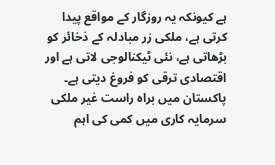ہے کیونکہ یہ روزگار کے مواقع پیدا کرتی ہے، ملکی زر مبادلہ کے ذخائر کو بڑھاتی ہے، نئی ٹیکنالوجی لاتی ہے اور اقتصادی ترقی کو فروغ دیتی ہے۔
پاکستان میں براہ راست غیر ملکی سرمایہ کاری میں کمی کی اہم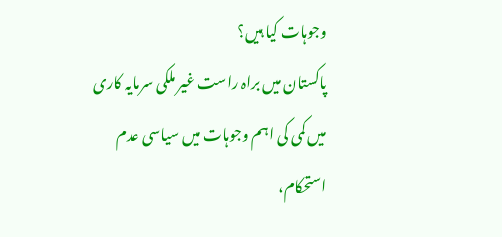وجوہات کیا ہیں؟
پاکستان میں براہ راست غیر ملکی سرمایہ کاری میں کمی کی اہم وجوہات میں سیاسی عدم استحکام،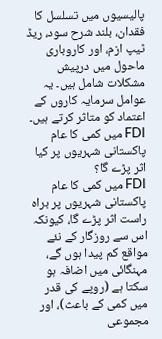پالیسیوں میں تسلسل کا فقدان، بلند شرح سود، ریڈ ٹیپ ازم، اور کاروباری ماحول میں درپیش مشکلات شامل ہیں۔ یہ عوامل سرمایہ کاروں کے اعتماد کو متاثر کرتے ہیں۔
FDI میں کمی کا عام پاکستانی شہریوں پر کیا اثر پڑے گا؟
FDI میں کمی کا عام پاکستانی شہریوں پر براہ راست اثر پڑے گا، کیونکہ اس سے روزگار کے نئے مواقع کم پیدا ہوں گے، مہنگائی میں اضافہ ہو سکتا ہے (روپے کی قدر میں کمی کے باعث)، اور مجموعی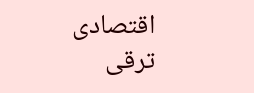اقتصادی ترقی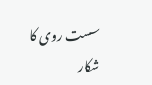سست روی کا شکار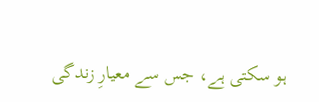ہو سکتی ہے، جس سے معیارِ زندگی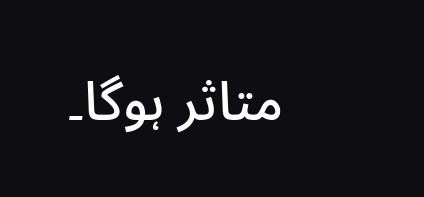متاثر ہوگا۔